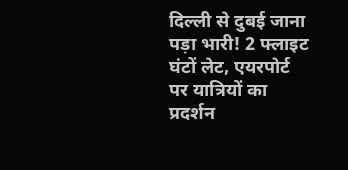दिल्ली से दुबई जाना पड़ा भारी! 2 फ्लाइट घंटों लेट, एयरपोर्ट पर यात्रियों का प्रदर्शन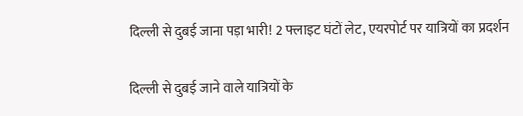दिल्ली से दुबई जाना पड़ा भारी! 2 फ्लाइट घंटों लेट, एयरपोर्ट पर यात्रियों का प्रदर्शन

दिल्ली से दुबई जाने वाले यात्रियों के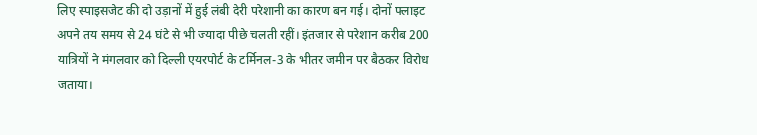लिए स्पाइसजेट की दो उड़ानों में हुई लंबी देरी परेशानी का कारण बन गई। दोनों फ्लाइट अपने तय समय से 24 घंटे से भी ज्यादा पीछे चलती रहीं। इंतजार से परेशान करीब 200 यात्रियों ने मंगलवार को दिल्ली एयरपोर्ट के टर्मिनल-3 के भीतर जमीन पर बैठकर विरोध जताया।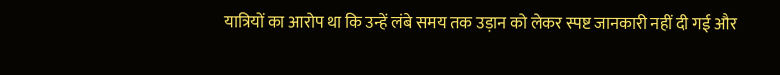यात्रियों का आरोप था कि उन्हें लंबे समय तक उड़ान को लेकर स्पष्ट जानकारी नहीं दी गई और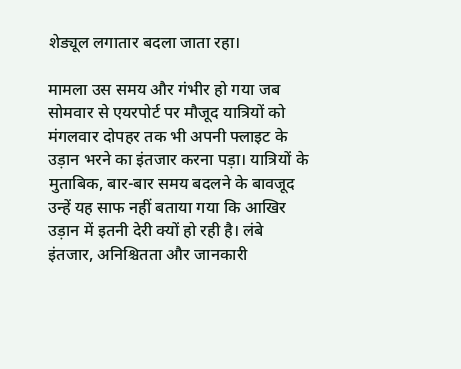शेड्यूल लगातार बदला जाता रहा।

मामला उस समय और गंभीर हो गया जब सोमवार से एयरपोर्ट पर मौजूद यात्रियों को मंगलवार दोपहर तक भी अपनी फ्लाइट के उड़ान भरने का इंतजार करना पड़ा। यात्रियों के मुताबिक, बार-बार समय बदलने के बावजूद उन्हें यह साफ नहीं बताया गया कि आखिर उड़ान में इतनी देरी क्यों हो रही है। लंबे इंतजार, अनिश्चितता और जानकारी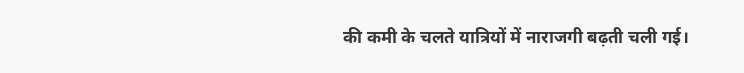की कमी के चलते यात्रियों में नाराजगी बढ़ती चली गई।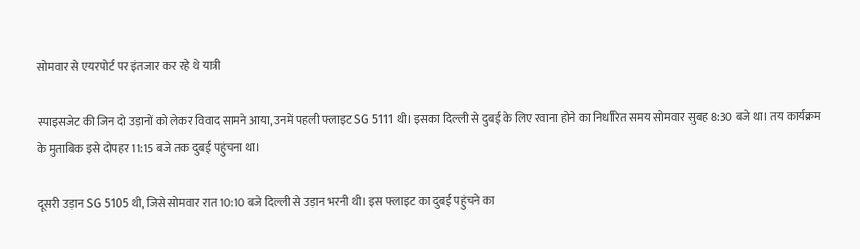सोमवार से एयरपोर्ट पर इंतजार कर रहे थे यात्री

स्पाइसजेट की जिन दो उड़ानों को लेकर विवाद सामने आया, उनमें पहली फ्लाइट SG 5111 थी। इसका दिल्ली से दुबई के लिए रवाना होने का निर्धारित समय सोमवार सुबह 8:30 बजे था। तय कार्यक्रम के मुताबिक इसे दोपहर 11:15 बजे तक दुबई पहुंचना था।

दूसरी उड़ान SG 5105 थी, जिसे सोमवार रात 10:10 बजे दिल्ली से उड़ान भरनी थी। इस फ्लाइट का दुबई पहुंचने का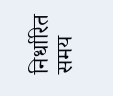निर्धारित समय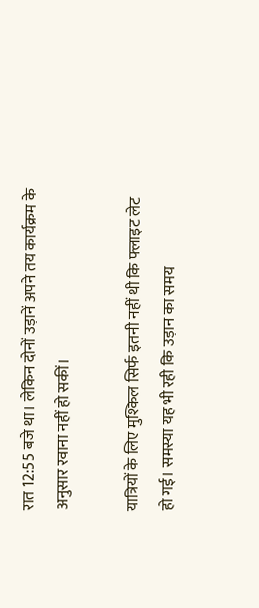रात 12:55 बजे था। लेकिन दोनों उड़ानें अपने तय कार्यक्रम के अनुसार रवाना नहीं हो सकीं।

यात्रियों के लिए मुश्किल सिर्फ इतनी नहीं थी कि फ्लाइट लेट हो गई। समस्या यह भी रही कि उड़ान का समय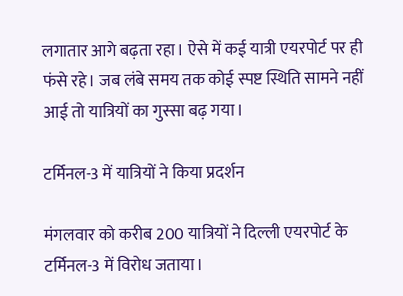लगातार आगे बढ़ता रहा। ऐसे में कई यात्री एयरपोर्ट पर ही फंसे रहे। जब लंबे समय तक कोई स्पष्ट स्थिति सामने नहीं आई तो यात्रियों का गुस्सा बढ़ गया।

टर्मिनल-3 में यात्रियों ने किया प्रदर्शन

मंगलवार को करीब 200 यात्रियों ने दिल्ली एयरपोर्ट के टर्मिनल-3 में विरोध जताया।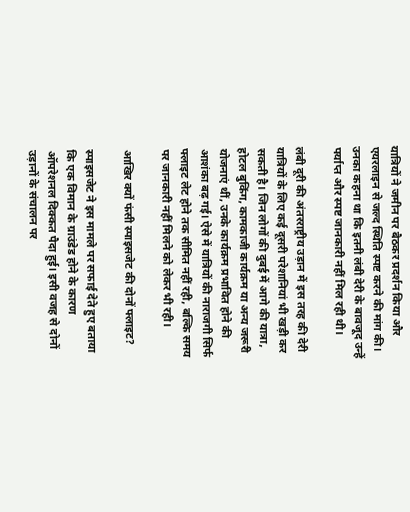यात्रियों ने जमीन पर बैठकर प्रदर्शन किया और एयरलाइन से जल्द स्थिति स्पष्ट करने की मांग की। उनका कहना था कि इतनी लंबी देरी के बावजूद उन्हें पर्याप्त और स्पष्ट जानकारी नहीं मिल रही थी।

लंबी दूरी की अंतरराष्ट्रीय उड़ान में इस तरह की देरी यात्रियों के लिए कई दूसरी परेशानियां भी खड़ी कर सकती है। जिन लोगों की दुबई में आगे की यात्रा, होटल बुकिंग, कामकाजी कार्यक्रम या अन्य जरूरी योजनाएं थीं, उनके कार्यक्रम प्रभावित होने की आशंका बढ़ गई। ऐसे में यात्रियों की नाराजगी सिर्फ फ्लाइट लेट होने तक सीमित नहीं रही, बल्कि समय पर जानकारी नहीं मिलने को लेकर भी रही।

आखिर क्यों फंसी स्पाइसजेट की दोनों फ्लाइट?

स्पाइसजेट ने इस मामले पर सफाई देते हुए बताया कि एक विमान के ग्राउंडेड होने के कारण ऑपरेशनल दिक्कत पैदा हुई। इसी वजह से दोनों उड़ानों के संचालन पर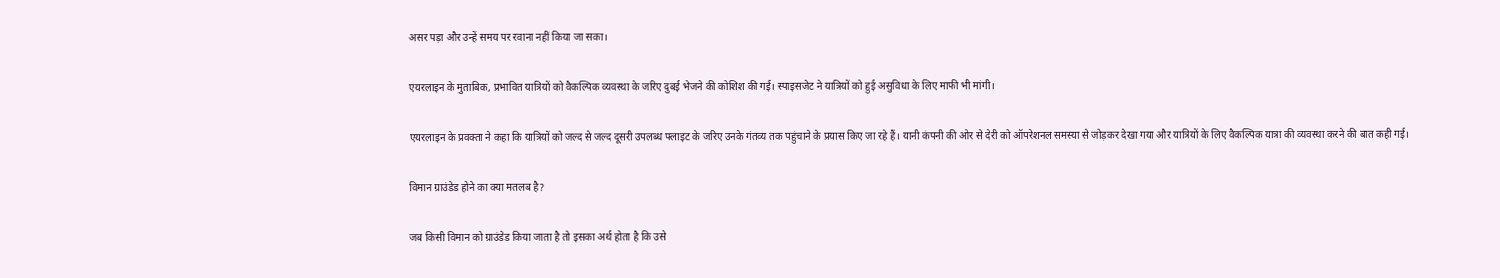असर पड़ा और उन्हें समय पर रवाना नहीं किया जा सका।

एयरलाइन के मुताबिक, प्रभावित यात्रियों को वैकल्पिक व्यवस्था के जरिए दुबई भेजने की कोशिश की गई। स्पाइसजेट ने यात्रियों को हुई असुविधा के लिए माफी भी मांगी।

एयरलाइन के प्रवक्ता ने कहा कि यात्रियों को जल्द से जल्द दूसरी उपलब्ध फ्लाइट के जरिए उनके गंतव्य तक पहुंचाने के प्रयास किए जा रहे हैं। यानी कंपनी की ओर से देरी को ऑपरेशनल समस्या से जोड़कर देखा गया और यात्रियों के लिए वैकल्पिक यात्रा की व्यवस्था करने की बात कही गई।

विमान ग्राउंडेड होने का क्या मतलब है?

जब किसी विमान को ग्राउंडेड किया जाता है तो इसका अर्थ होता है कि उसे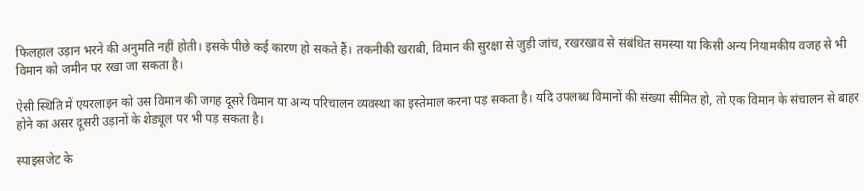फिलहाल उड़ान भरने की अनुमति नहीं होती। इसके पीछे कई कारण हो सकते हैं। तकनीकी खराबी, विमान की सुरक्षा से जुड़ी जांच, रखरखाव से संबंधित समस्या या किसी अन्य नियामकीय वजह से भी विमान को जमीन पर रखा जा सकता है।

ऐसी स्थिति में एयरलाइन को उस विमान की जगह दूसरे विमान या अन्य परिचालन व्यवस्था का इस्तेमाल करना पड़ सकता है। यदि उपलब्ध विमानों की संख्या सीमित हो, तो एक विमान के संचालन से बाहर होने का असर दूसरी उड़ानों के शेड्यूल पर भी पड़ सकता है।

स्पाइसजेट के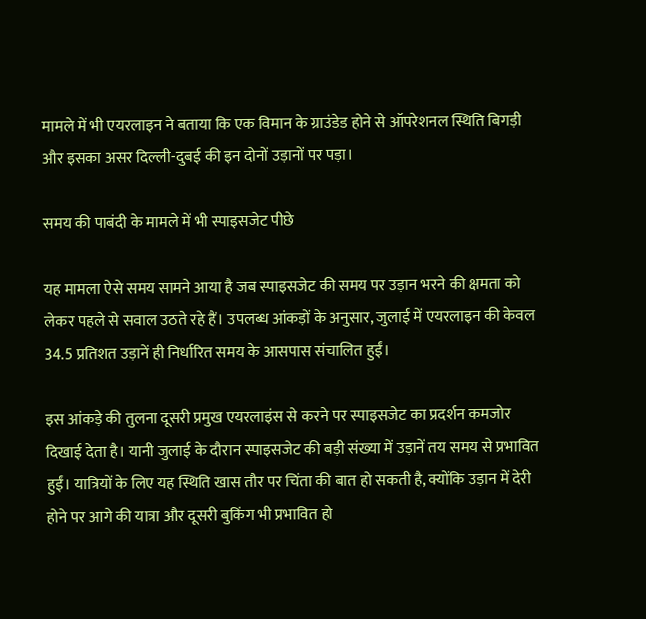मामले में भी एयरलाइन ने बताया कि एक विमान के ग्राउंडेड होने से ऑपरेशनल स्थिति बिगड़ी और इसका असर दिल्ली-दुबई की इन दोनों उड़ानों पर पड़ा।

समय की पाबंदी के मामले में भी स्पाइसजेट पीछे

यह मामला ऐसे समय सामने आया है जब स्पाइसजेट की समय पर उड़ान भरने की क्षमता को लेकर पहले से सवाल उठते रहे हैं। उपलब्ध आंकड़ों के अनुसार, जुलाई में एयरलाइन की केवल 34.5 प्रतिशत उड़ानें ही निर्धारित समय के आसपास संचालित हुईं।

इस आंकड़े की तुलना दूसरी प्रमुख एयरलाइंस से करने पर स्पाइसजेट का प्रदर्शन कमजोर दिखाई देता है। यानी जुलाई के दौरान स्पाइसजेट की बड़ी संख्या में उड़ानें तय समय से प्रभावित हुईं। यात्रियों के लिए यह स्थिति खास तौर पर चिंता की बात हो सकती है, क्योंकि उड़ान में देरी होने पर आगे की यात्रा और दूसरी बुकिंग भी प्रभावित हो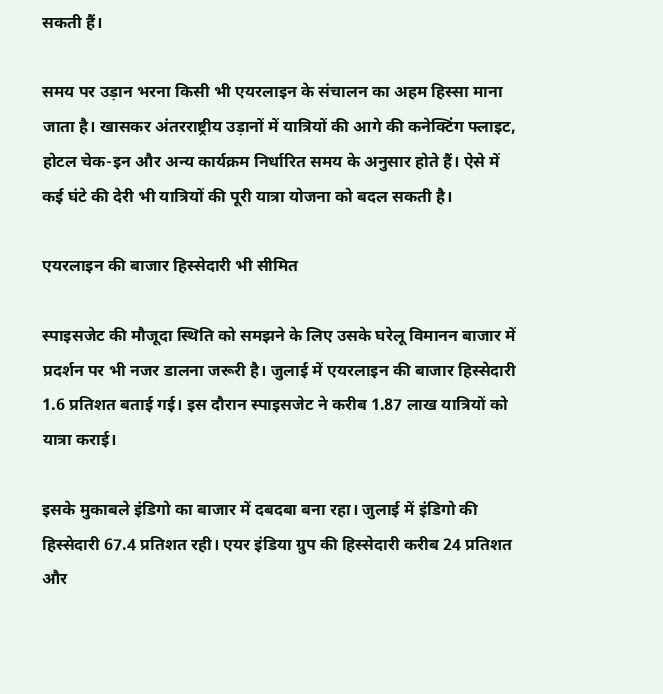सकती हैं।

समय पर उड़ान भरना किसी भी एयरलाइन के संचालन का अहम हिस्सा माना जाता है। खासकर अंतरराष्ट्रीय उड़ानों में यात्रियों की आगे की कनेक्टिंग फ्लाइट, होटल चेक-इन और अन्य कार्यक्रम निर्धारित समय के अनुसार होते हैं। ऐसे में कई घंटे की देरी भी यात्रियों की पूरी यात्रा योजना को बदल सकती है।

एयरलाइन की बाजार हिस्सेदारी भी सीमित

स्पाइसजेट की मौजूदा स्थिति को समझने के लिए उसके घरेलू विमानन बाजार में प्रदर्शन पर भी नजर डालना जरूरी है। जुलाई में एयरलाइन की बाजार हिस्सेदारी 1.6 प्रतिशत बताई गई। इस दौरान स्पाइसजेट ने करीब 1.87 लाख यात्रियों को यात्रा कराई।

इसके मुकाबले इंडिगो का बाजार में दबदबा बना रहा। जुलाई में इंडिगो की हिस्सेदारी 67.4 प्रतिशत रही। एयर इंडिया ग्रुप की हिस्सेदारी करीब 24 प्रतिशत और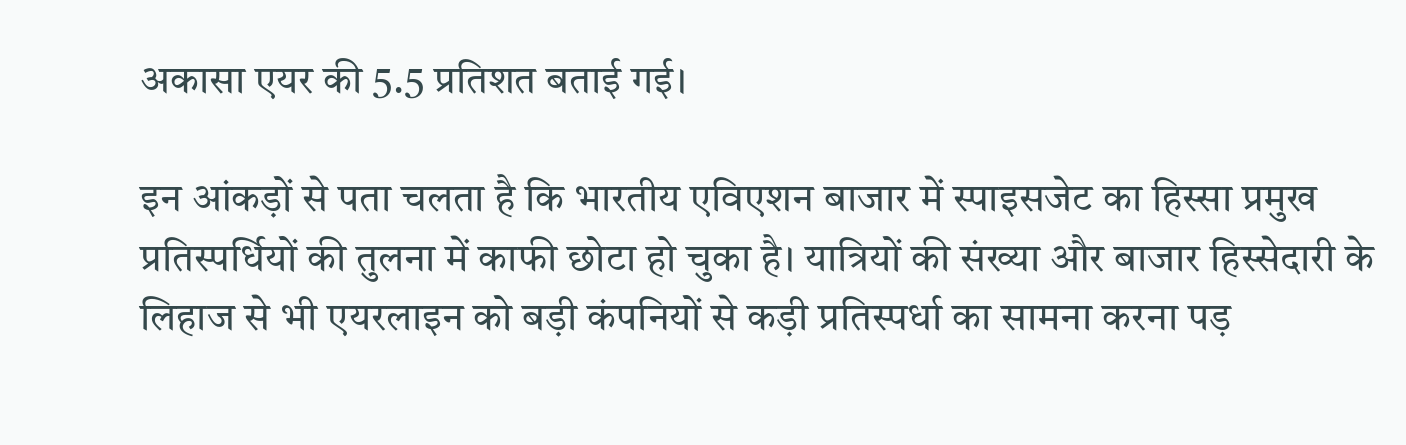अकासा एयर की 5.5 प्रतिशत बताई गई।

इन आंकड़ों से पता चलता है कि भारतीय एविएशन बाजार में स्पाइसजेट का हिस्सा प्रमुख प्रतिस्पर्धियों की तुलना में काफी छोटा हो चुका है। यात्रियों की संख्या और बाजार हिस्सेदारी के लिहाज से भी एयरलाइन को बड़ी कंपनियों से कड़ी प्रतिस्पर्धा का सामना करना पड़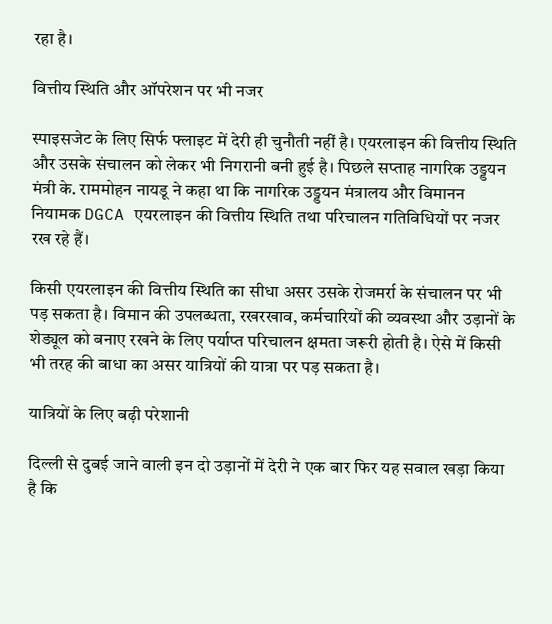रहा है।

वित्तीय स्थिति और ऑपरेशन पर भी नजर

स्पाइसजेट के लिए सिर्फ फ्लाइट में देरी ही चुनौती नहीं है। एयरलाइन की वित्तीय स्थिति और उसके संचालन को लेकर भी निगरानी बनी हुई है। पिछले सप्ताह नागरिक उड्डयन मंत्री के. राममोहन नायडू ने कहा था कि नागरिक उड्डयन मंत्रालय और विमानन नियामक DGCA एयरलाइन की वित्तीय स्थिति तथा परिचालन गतिविधियों पर नजर रख रहे हैं।

किसी एयरलाइन की वित्तीय स्थिति का सीधा असर उसके रोजमर्रा के संचालन पर भी पड़ सकता है। विमान की उपलब्धता, रखरखाव, कर्मचारियों की व्यवस्था और उड़ानों के शेड्यूल को बनाए रखने के लिए पर्याप्त परिचालन क्षमता जरूरी होती है। ऐसे में किसी भी तरह की बाधा का असर यात्रियों की यात्रा पर पड़ सकता है।

यात्रियों के लिए बढ़ी परेशानी

दिल्ली से दुबई जाने वाली इन दो उड़ानों में देरी ने एक बार फिर यह सवाल खड़ा किया है कि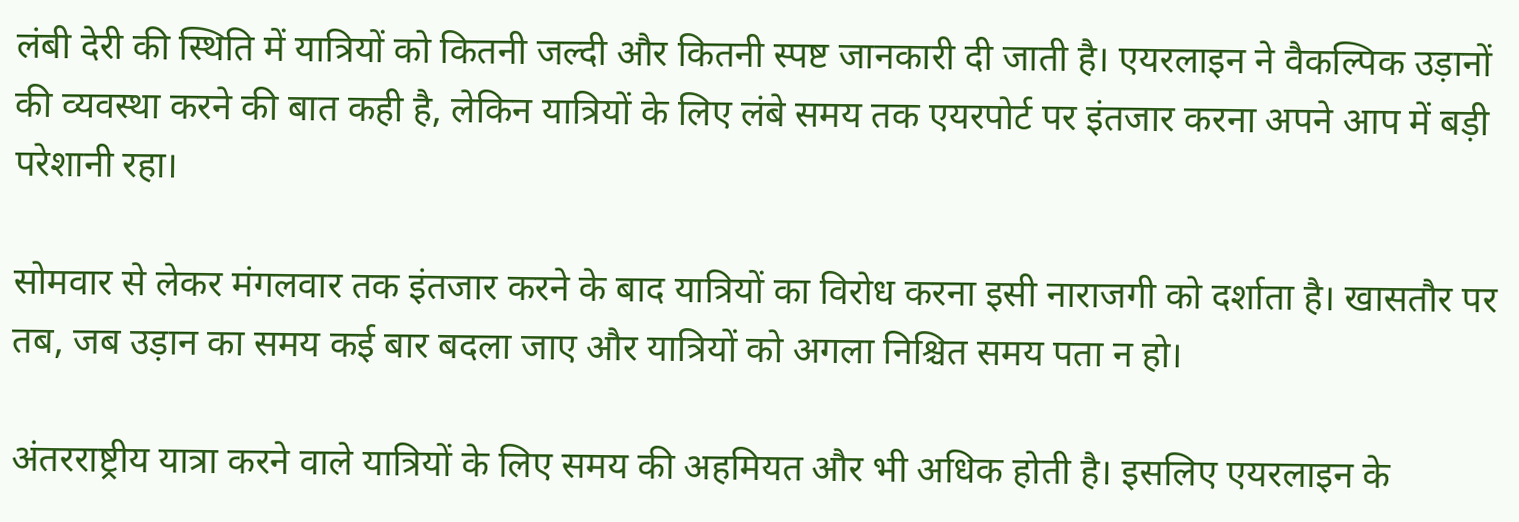लंबी देरी की स्थिति में यात्रियों को कितनी जल्दी और कितनी स्पष्ट जानकारी दी जाती है। एयरलाइन ने वैकल्पिक उड़ानों की व्यवस्था करने की बात कही है, लेकिन यात्रियों के लिए लंबे समय तक एयरपोर्ट पर इंतजार करना अपने आप में बड़ी परेशानी रहा।

सोमवार से लेकर मंगलवार तक इंतजार करने के बाद यात्रियों का विरोध करना इसी नाराजगी को दर्शाता है। खासतौर पर तब, जब उड़ान का समय कई बार बदला जाए और यात्रियों को अगला निश्चित समय पता न हो।

अंतरराष्ट्रीय यात्रा करने वाले यात्रियों के लिए समय की अहमियत और भी अधिक होती है। इसलिए एयरलाइन के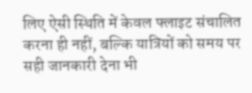लिए ऐसी स्थिति में केवल फ्लाइट संचालित करना ही नहीं, बल्कि यात्रियों को समय पर सही जानकारी देना भी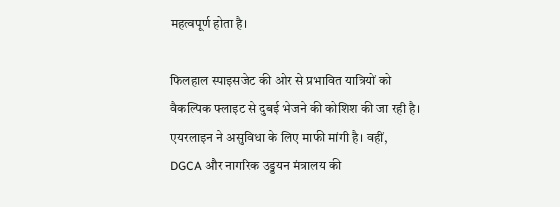महत्वपूर्ण होता है।

फिलहाल स्पाइसजेट की ओर से प्रभावित यात्रियों को वैकल्पिक फ्लाइट से दुबई भेजने की कोशिश की जा रही है। एयरलाइन ने असुविधा के लिए माफी मांगी है। वहीं, DGCA और नागरिक उड्डयन मंत्रालय की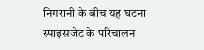निगरानी के बीच यह घटना स्पाइसजेट के परिचालन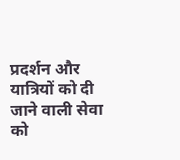प्रदर्शन और यात्रियों को दी जाने वाली सेवा को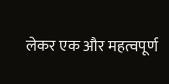लेकर एक और महत्वपूर्ण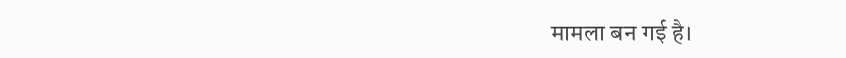मामला बन गई है।